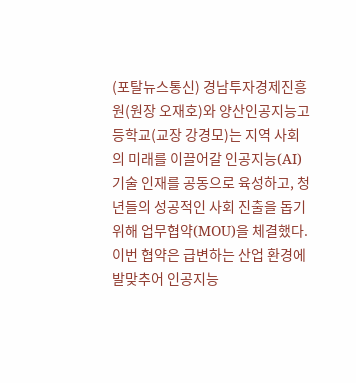(포탈뉴스통신) 경남투자경제진흥원(원장 오재호)와 양산인공지능고등학교(교장 강경모)는 지역 사회의 미래를 이끌어갈 인공지능(AI) 기술 인재를 공동으로 육성하고, 청년들의 성공적인 사회 진출을 돕기 위해 업무협약(MOU)을 체결했다.
이번 협약은 급변하는 산업 환경에 발맞추어 인공지능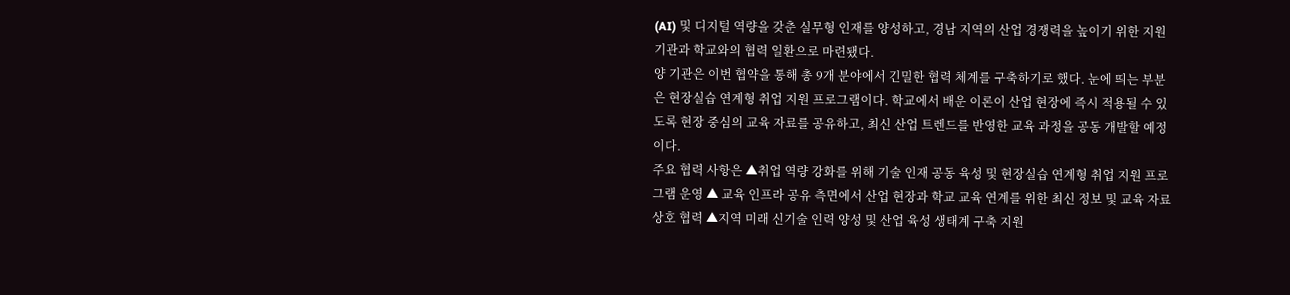(AI) 및 디지털 역량을 갖춘 실무형 인재를 양성하고, 경남 지역의 산업 경쟁력을 높이기 위한 지원기관과 학교와의 협력 일환으로 마련됐다.
양 기관은 이번 협약을 통해 총 9개 분야에서 긴밀한 협력 체계를 구축하기로 했다. 눈에 띄는 부분은 현장실습 연계형 취업 지원 프로그램이다. 학교에서 배운 이론이 산업 현장에 즉시 적용될 수 있도록 현장 중심의 교육 자료를 공유하고, 최신 산업 트렌드를 반영한 교육 과정을 공동 개발할 예정이다.
주요 협력 사항은 ▲취업 역량 강화를 위해 기술 인재 공동 육성 및 현장실습 연계형 취업 지원 프로그램 운영 ▲ 교육 인프라 공유 측면에서 산업 현장과 학교 교육 연계를 위한 최신 정보 및 교육 자료 상호 협력 ▲지역 미래 신기술 인력 양성 및 산업 육성 생태계 구축 지원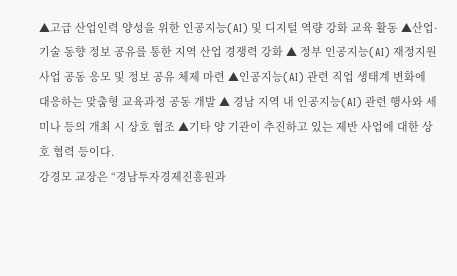▲고급 산업인력 양성을 위한 인공지능(AI) 및 디지털 역량 강화 교육 활동 ▲산업·기술 동향 정보 공유를 통한 지역 산업 경쟁력 강화 ▲ 정부 인공지능(AI) 재정지원사업 공동 응모 및 정보 공유 체제 마련 ▲인공지능(AI) 관련 직업 생태계 변화에 대응하는 맞춤형 교육과정 공동 개발 ▲ 경남 지역 내 인공지능(AI) 관련 행사와 세미나 등의 개최 시 상호 협조 ▲기타 양 기관이 추진하고 있는 제반 사업에 대한 상호 협력 등이다.
강경모 교장은 “경남투자경제진흥원과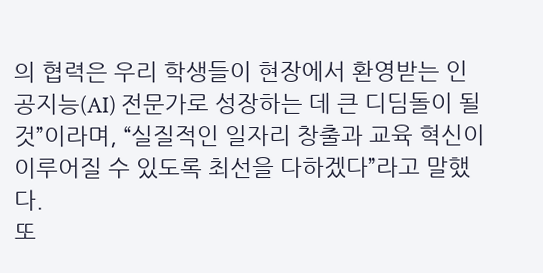의 협력은 우리 학생들이 현장에서 환영받는 인공지능(AI) 전문가로 성장하는 데 큰 디딤돌이 될 것”이라며, “실질적인 일자리 창출과 교육 혁신이 이루어질 수 있도록 최선을 다하겠다”라고 말했다.
또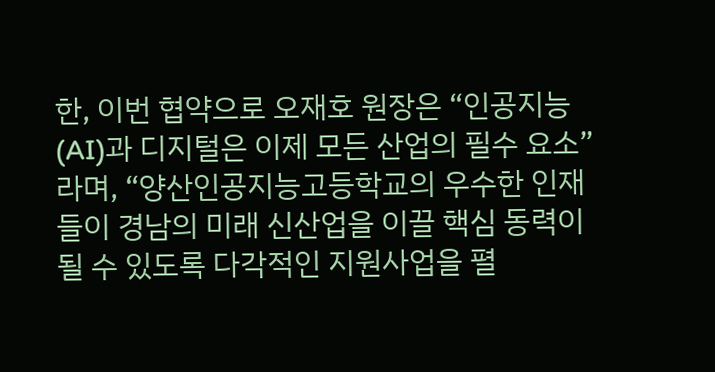한, 이번 협약으로 오재호 원장은 “인공지능(AI)과 디지털은 이제 모든 산업의 필수 요소”라며, “양산인공지능고등학교의 우수한 인재들이 경남의 미래 신산업을 이끌 핵심 동력이 될 수 있도록 다각적인 지원사업을 펼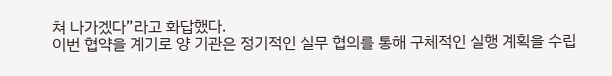쳐 나가겠다”라고 화답했다.
이번 협약을 계기로 양 기관은 정기적인 실무 협의를 통해 구체적인 실행 계획을 수립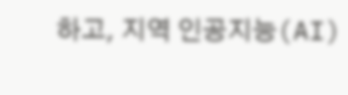하고, 지역 인공지능(AI)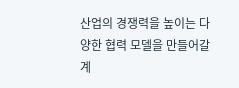산업의 경쟁력을 높이는 다양한 협력 모델을 만들어갈 계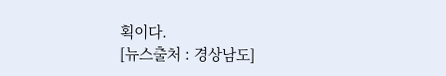획이다.
[뉴스출처 : 경상남도]